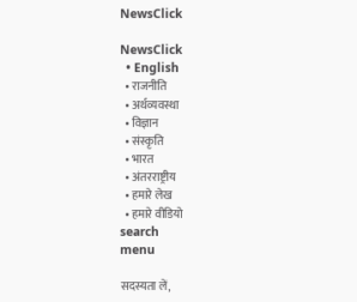NewsClick

NewsClick
  • English
  • राजनीति
  • अर्थव्यवस्था
  • विज्ञान
  • संस्कृति
  • भारत
  • अंतरराष्ट्रीय
  • हमारे लेख
  • हमारे वीडियो
search
menu

सदस्यता लें,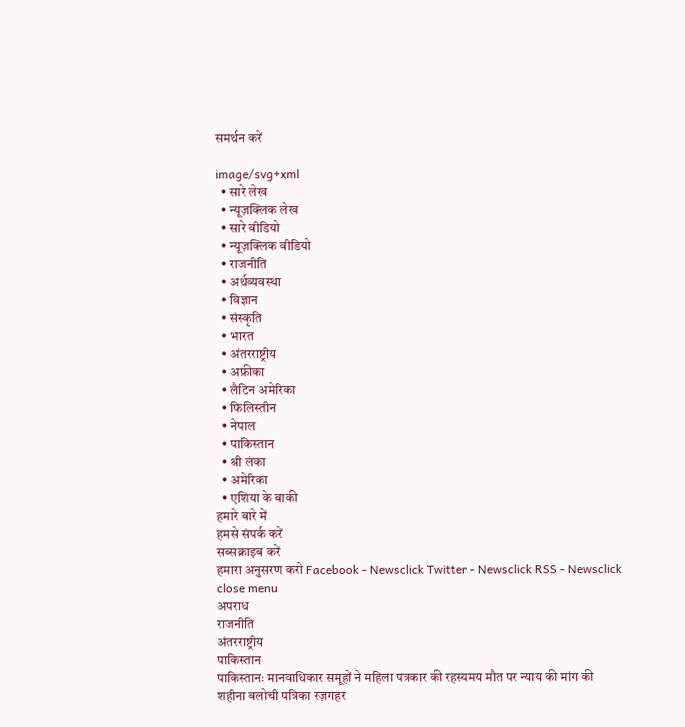समर्थन करें

image/svg+xml
  • सारे लेख
  • न्यूज़क्लिक लेख
  • सारे वीडियो
  • न्यूज़क्लिक वीडियो
  • राजनीति
  • अर्थव्यवस्था
  • विज्ञान
  • संस्कृति
  • भारत
  • अंतरराष्ट्रीय
  • अफ्रीका
  • लैटिन अमेरिका
  • फिलिस्तीन
  • नेपाल
  • पाकिस्तान
  • श्री लंका
  • अमेरिका
  • एशिया के बाकी
हमारे बारे में
हमसे संपर्क करें
सब्सक्राइब करें
हमारा अनुसरण करो Facebook - Newsclick Twitter - Newsclick RSS - Newsclick
close menu
अपराध
राजनीति
अंतरराष्ट्रीय
पाकिस्तान
पाकिस्तानः मानवाधिकार समूहों ने महिला पत्रकार की रहस्यमय मौत पर न्याय की मांग की
शहीना बलोची पत्रिका रज़गहर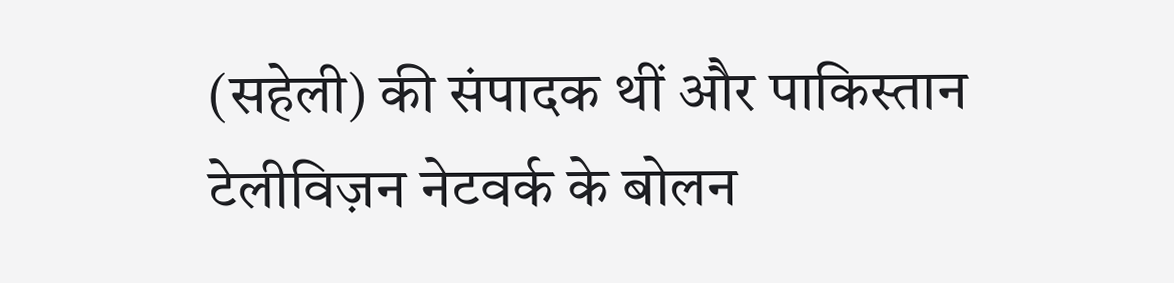(सहेली) की संपादक थीं और पाकिस्तान टेलीविज़न नेटवर्क के बोलन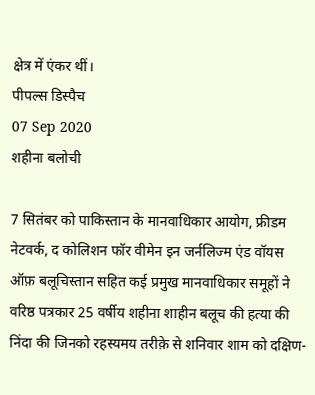क्षेत्र में एंकर थीं।
पीपल्स डिस्पैच
07 Sep 2020
शहीना बलोची

7 सितंबर को पाकिस्तान के मानवाधिकार आयोग, फ्रीडम नेटवर्क, द कोलिशन फॉर वीमेन इन जर्नलिज्म एंड वॉयस ऑफ़ बलूचिस्तान सहित कई प्रमुख मानवाधिकार समूहों ने वरिष्ठ पत्रकार 25 वर्षीय शहीना शाहीन बलूच की हत्या की निंदा की जिनको रहस्यमय तरीक़े से शनिवार शाम को दक्षिण-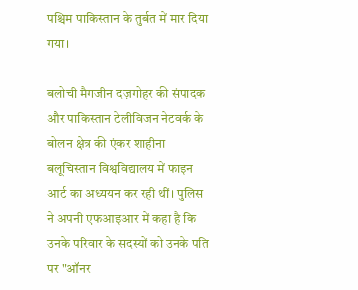पश्चिम पाकिस्तान के तुर्बत में मार दिया गया।

बलोची मैगजीन दज़गोहर की संपादक और पाकिस्तान टेलीविजन नेटवर्क के बोलन क्षेत्र की एंकर शाहीना बलूचिस्तान विश्वविद्यालय में फाइन आर्ट का अध्ययन कर रही थीं। पुलिस ने अपनी एफआइआर में कहा है कि उनके परिवार के सदस्यों को उनके पति पर "ऑनर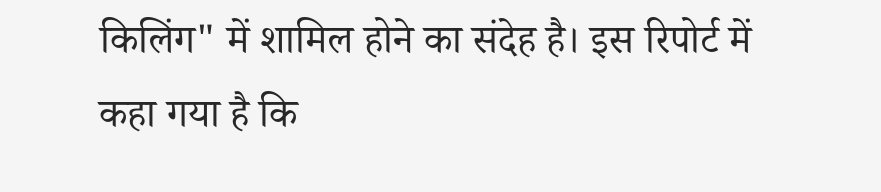किलिंग" में शामिल होने का संदेह है। इस रिपोर्ट में कहा गया है कि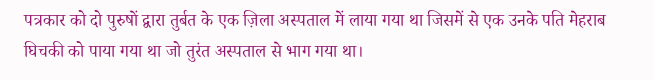पत्रकार को दो पुरुषों द्वारा तुर्बत के एक ज़िला अस्पताल में लाया गया था जिसमें से एक उनके पति मेहराब घिचकी को पाया गया था जो तुरंत अस्पताल से भाग गया था।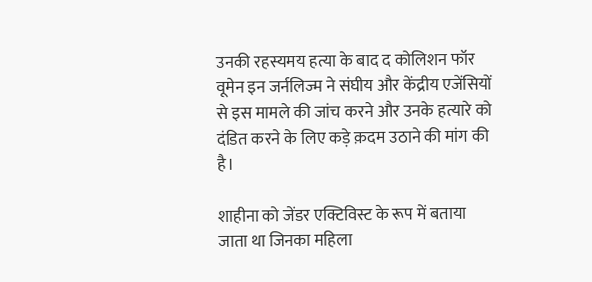उनकी रहस्यमय हत्या के बाद द कोलिशन फॉर वूमेन इन जर्नलिज्म ने संघीय और केंद्रीय एजेंसियों से इस मामले की जांच करने और उनके हत्यारे को दंडित करने के लिए कड़े क़दम उठाने की मांग की है।

शाहीना को जेंडर एक्टिविस्ट के रूप में बताया जाता था जिनका महिला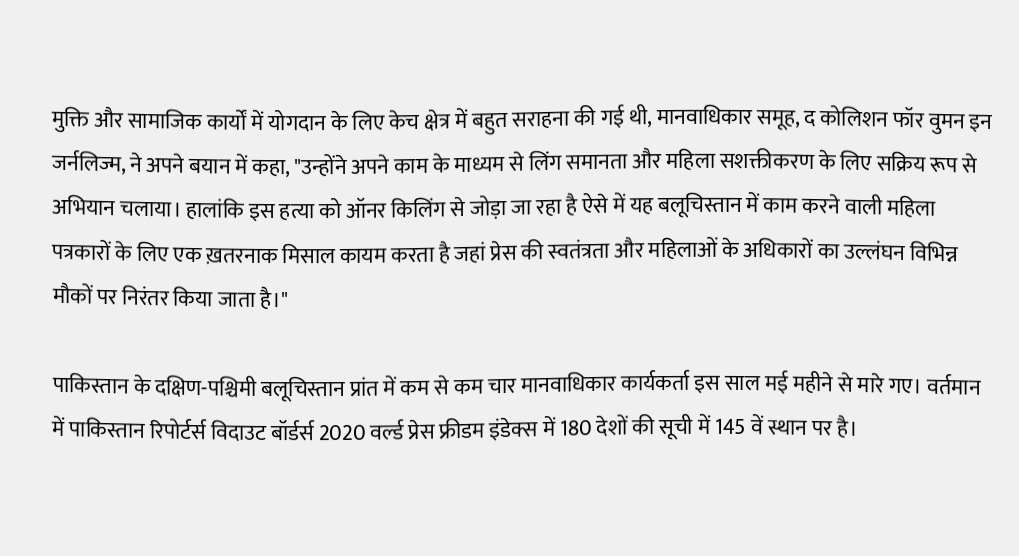मुक्ति और सामाजिक कार्यों में योगदान के लिए केच क्षेत्र में बहुत सराहना की गई थी, मानवाधिकार समूह, द कोलिशन फॉर वुमन इन जर्नलिज्म, ने अपने बयान में कहा, "उन्होंने अपने काम के माध्यम से लिंग समानता और महिला सशक्तीकरण के लिए सक्रिय रूप से अभियान चलाया। हालांकि इस हत्या को ऑनर किलिंग से जोड़ा जा रहा है ऐसे में यह बलूचिस्तान में काम करने वाली महिला पत्रकारों के लिए एक ख़तरनाक मिसाल कायम करता है जहां प्रेस की स्वतंत्रता और महिलाओं के अधिकारों का उल्लंघन विभिन्न मौकों पर निरंतर किया जाता है।"

पाकिस्तान के दक्षिण-पश्चिमी बलूचिस्तान प्रांत में कम से कम चार मानवाधिकार कार्यकर्ता इस साल मई महीने से मारे गए। वर्तमान में पाकिस्तान रिपोर्टर्स विदाउट बॉर्डर्स 2020 वर्ल्ड प्रेस फ्रीडम इंडेक्स में 180 देशों की सूची में 145 वें स्थान पर है।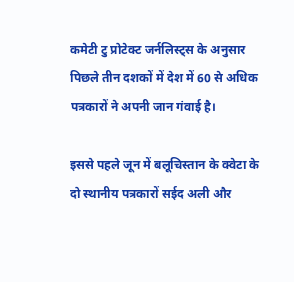कमेटी टु प्रोटेक्ट जर्नलिस्ट्स के अनुसार पिछले तीन दशकों में देश में 60 से अधिक पत्रकारों ने अपनी जान गंवाई है।

इससे पहले जून में बलूचिस्तान के क्वेटा के दो स्थानीय पत्रकारों सईद अली और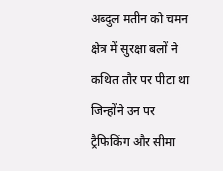अब्दुल मतीन को चमन क्षेत्र में सुरक्षा बलों ने कथित तौर पर पीटा था जिन्होंने उन पर ट्रैफिकिंग और सीमा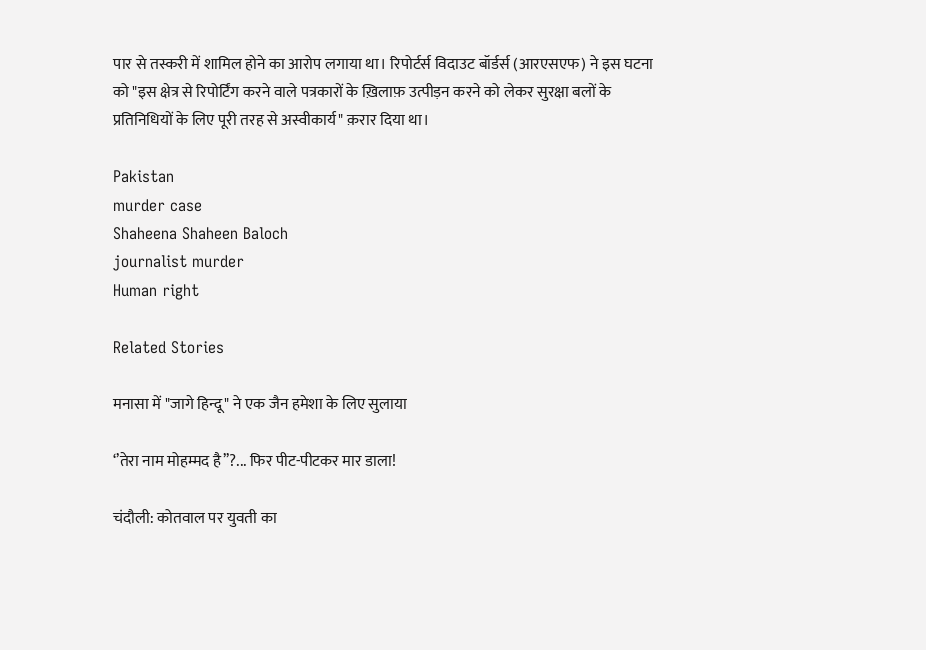पार से तस्करी में शामिल होने का आरोप लगाया था। रिपोर्टर्स विदाउट बॉर्डर्स (आरएसएफ) ने इस घटना को "इस क्षेत्र से रिपोर्टिंग करने वाले पत्रकारों के ख़िलाफ़ उत्पीड़न करने को लेकर सुरक्षा बलों के प्रतिनिधियों के लिए पूरी तरह से अस्वीकार्य" क़रार दिया था।

Pakistan
murder case
Shaheena Shaheen Baloch
journalist murder
Human right

Related Stories

मनासा में "जागे हिन्दू" ने एक जैन हमेशा के लिए सुलाया

‘’तेरा नाम मोहम्मद है’’?... फिर पीट-पीटकर मार डाला!

चंदौली: कोतवाल पर युवती का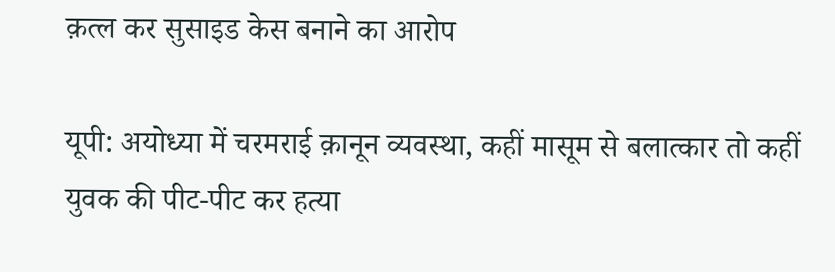क़त्ल कर सुसाइड केस बनाने का आरोप

यूपी: अयोध्या में चरमराई क़ानून व्यवस्था, कहीं मासूम से बलात्कार तो कहीं युवक की पीट-पीट कर हत्या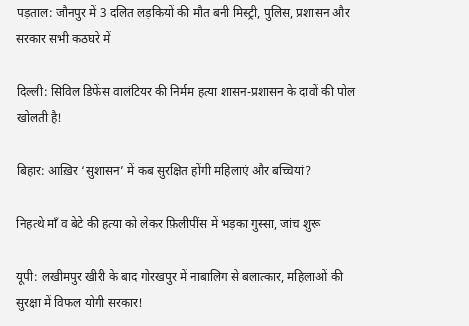पड़ताल: जौनपुर में 3 दलित लड़कियों की मौत बनी मिस्ट्री, पुलिस, प्रशासन और सरकार सभी कठघरे में

दिल्ली: सिविल डिफेंस वालंटियर की निर्मम हत्या शासन-प्रशासन के दावों की पोल खोलती है!

बिहार: आख़िर ‘सुशासन’ में कब सुरक्षित होंगी महिलाएं और बच्चियां?

निहत्थे माँ व बेटे की हत्या को लेकर फ़िलीपींस में भड़का गुस्सा, जांच शुरू

यूपी: लखीमपुर खीरी के बाद गोरखपुर में नाबालिग से बलात्कार, महिलाओं की सुरक्षा में विफल योगी सरकार!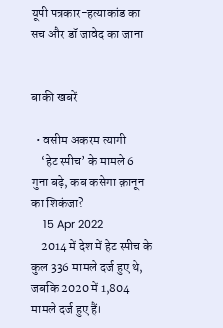यूपी पत्रकार-हत्याकांड का सच और डॉ जावेद का जाना


बाकी खबरें

  • वसीम अकरम त्यागी
    ‘हेट स्पीच’ के मामले 6 गुना बढ़े, कब कसेगा क़ानून का शिकंजा?
    15 Apr 2022
    2014 में देश में हेट स्पीच के कुल 336 मामले दर्ज हुए थे, जबकि 2020 में 1,804 मामले दर्ज हुए हैं।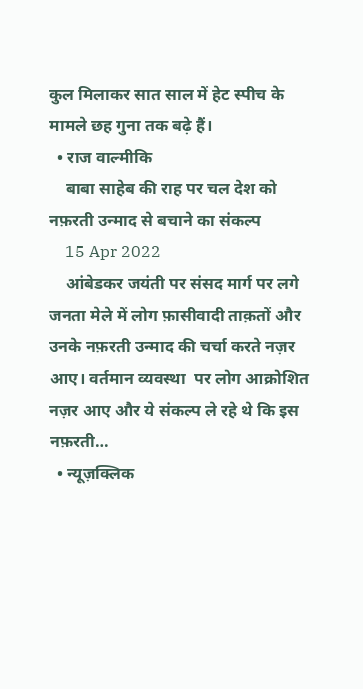कुल मिलाकर सात साल में हेट स्पीच के मामले छह गुना तक बढ़े हैं।
  • राज वाल्मीकि
    बाबा साहेब की राह पर चल देश को नफ़रती उन्माद से बचाने का संकल्प
    15 Apr 2022
    आंबेडकर जयंती पर संसद मार्ग पर लगे जनता मेले में लोग फ़ासीवादी ताक़तों और उनके नफ़रती उन्माद की चर्चा करते नज़र आए। वर्तमान व्यवस्था  पर लोग आक्रोशित नज़र आए और ये संकल्प ले रहे थे कि इस नफ़रती…
  • न्यूज़क्लिक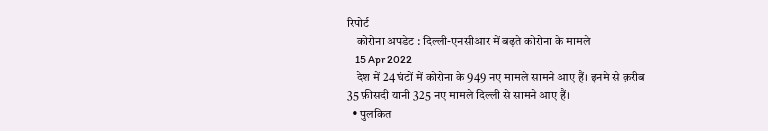रिपोर्ट
    कोरोना अपडेट : दिल्ली-एनसीआर में बढ़ते कोरोना के मामले
    15 Apr 2022
    देश में 24 घंटों में कोरोना के 949 नए मामले सामने आए हैं। इनमे से क़रीब 35 फ़ीसदी यानी 325 नए मामले दिल्ली से सामने आए हैं।
  • पुलकित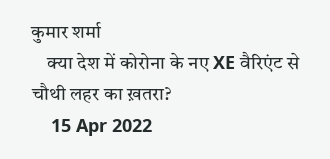कुमार शर्मा
    क्या देश में कोरोना के नए XE वैरिएंट से चौथी लहर का ख़तरा?
    15 Apr 2022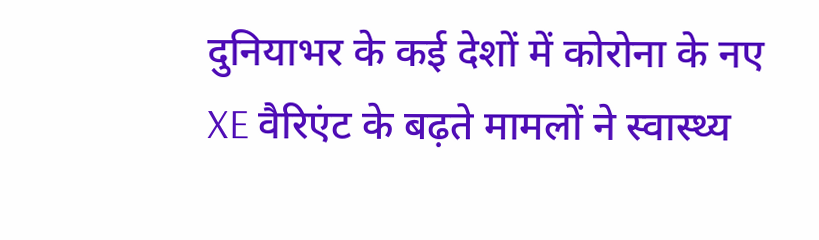दुनियाभर के कई देशों में कोरोना के नए XE वैरिएंट के बढ़ते मामलों ने स्वास्थ्य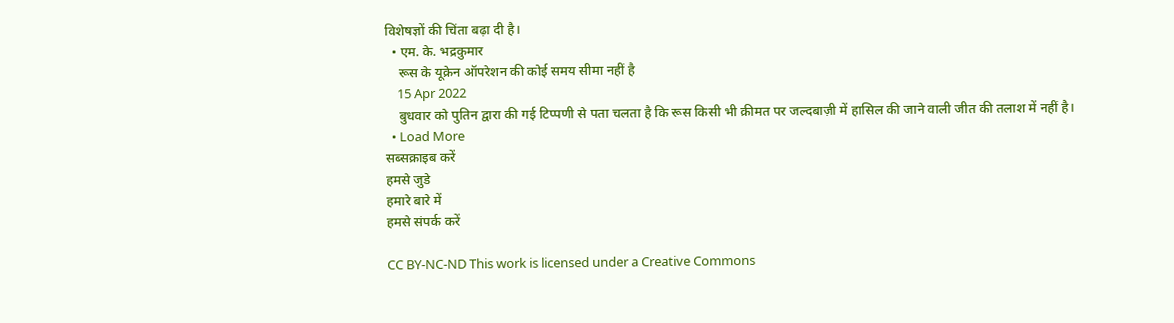विशेषज्ञों की चिंता बढ़ा दी है।
  • एम. के. भद्रकुमार
    रूस के यूक्रेन ऑपरेशन की कोई समय सीमा नहीं है
    15 Apr 2022
    बुधवार को पुतिन द्वारा की गई टिप्पणी से पता चलता है कि रूस किसी भी क़ीमत पर जल्दबाज़ी में हासिल की जाने वाली जीत की तलाश में नहीं है।
  • Load More
सब्सक्राइब करें
हमसे जुडे
हमारे बारे में
हमसे संपर्क करें

CC BY-NC-ND This work is licensed under a Creative Commons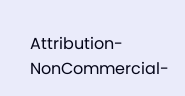Attribution-NonCommercial-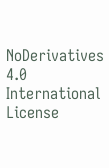NoDerivatives 4.0 International License